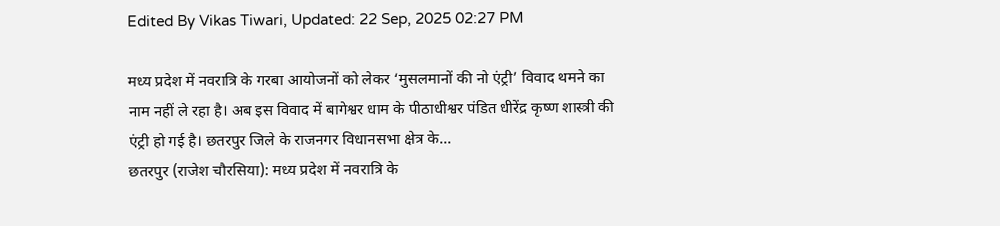Edited By Vikas Tiwari, Updated: 22 Sep, 2025 02:27 PM

मध्य प्रदेश में नवरात्रि के गरबा आयोजनों को लेकर ‘मुसलमानों की नो एंट्री’ विवाद थमने का नाम नहीं ले रहा है। अब इस विवाद में बागेश्वर धाम के पीठाधीश्वर पंडित धीरेंद्र कृष्ण शास्त्री की एंट्री हो गई है। छतरपुर जिले के राजनगर विधानसभा क्षेत्र के...
छतरपुर (राजेश चौरसिया): मध्य प्रदेश में नवरात्रि के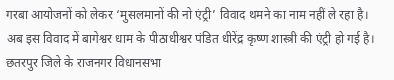गरबा आयोजनों को लेकर ‘मुसलमानों की नो एंट्री’ विवाद थमने का नाम नहीं ले रहा है। अब इस विवाद में बागेश्वर धाम के पीठाधीश्वर पंडित धीरेंद्र कृष्ण शास्त्री की एंट्री हो गई है। छतरपुर जिले के राजनगर विधानसभा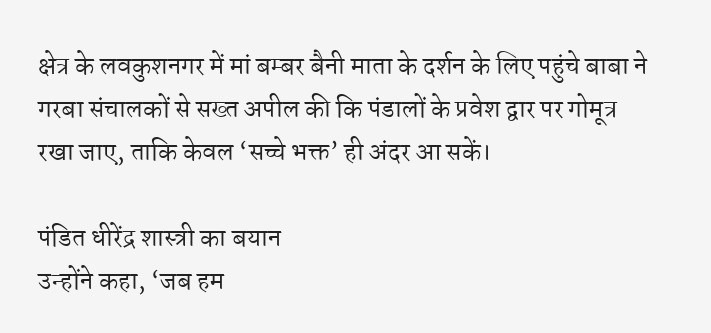क्षेत्र के लवकुशनगर में मां बम्बर बैनी माता के दर्शन के लिए पहुंचे बाबा ने गरबा संचालकों से सख्त अपील की कि पंडालों के प्रवेश द्वार पर गोमूत्र रखा जाए, ताकि केवल ‘सच्चे भक्त’ ही अंदर आ सकें।

पंडित धीरेंद्र शास्त्री का बयान
उन्होंने कहा, ‘जब हम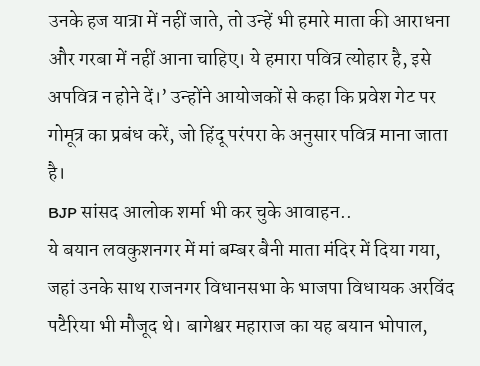उनके हज यात्रा में नहीं जाते, तो उन्हें भी हमारे माता की आराधना और गरबा में नहीं आना चाहिए। ये हमारा पवित्र त्योहार है, इसे अपवित्र न होने दें।’ उन्होंने आयोजकों से कहा कि प्रवेश गेट पर गोमूत्र का प्रबंध करें, जो हिंदू परंपरा के अनुसार पवित्र माना जाता है।
BJP सांसद आलोक शर्मा भी कर चुके आवाहन..
ये बयान लवकुशनगर में मां बम्बर बैनी माता मंदिर में दिया गया, जहां उनके साथ राजनगर विधानसभा के भाजपा विधायक अरविंद पटैरिया भी मौजूद थे। बागेश्वर महाराज का यह बयान भोपाल,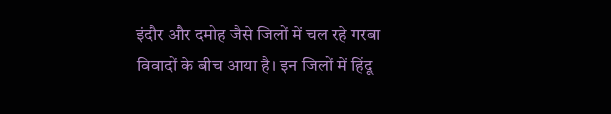इंदौर और दमोह जैसे जिलों में चल रहे गरबा विवादों के बीच आया है। इन जिलों में हिंदू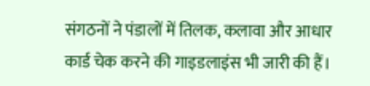संगठनों ने पंडालों में तिलक, कलावा और आधार कार्ड चेक करने की गाइडलाइंस भी जारी की हैं।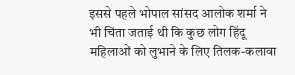इससे पहले भोपाल सांसद आलोक शर्मा ने भी चिंता जताई थी कि कुछ लोग हिंदू महिलाओं को लुभाने के लिए तिलक-कलावा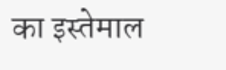का इस्तेमाल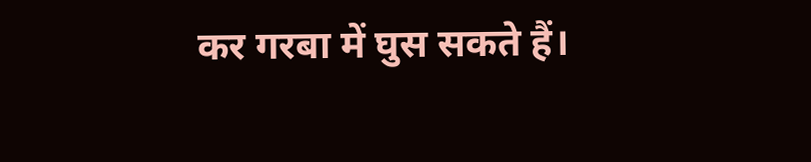कर गरबा में घुस सकते हैं।